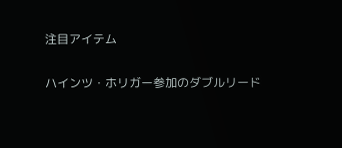注目アイテム

ハインツ・ホリガー参加のダブルリード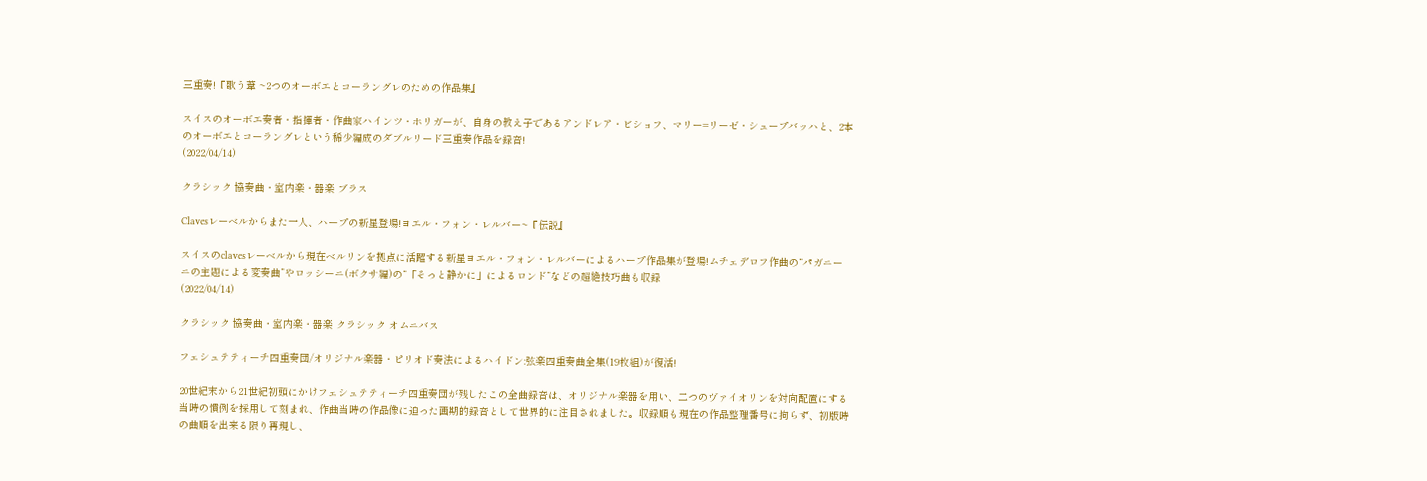三重奏!『歌う葦 ~2つのオーボエとコーラングレのための作品集』

スイスのオーボエ奏者・指揮者・作曲家ハインツ・ホリガーが、自身の教え子であるアンドレア・ビショフ、マリー=リーゼ・シュープバッハと、2本のオーボエとコーラングレという稀少編成のダブルリード三重奏作品を録音!
(2022/04/14)

クラシック 協奏曲・室内楽・器楽 ブラス

Clavesレーベルからまた一人、ハープの新星登場!ヨエル・フォン・レルバー~『伝説』

スイスのclavesレーベルから現在ベルリンを拠点に活躍する新星ヨエル・フォン・レルバーによるハープ作品集が登場!ムチェデロフ作曲の“パガニーニの主題による変奏曲”やロッシーニ(ボクサ編)の“「そっと静かに」によるロンド”などの超絶技巧曲も収録
(2022/04/14)

クラシック 協奏曲・室内楽・器楽 クラシック オムニバス

フェシュテティーチ四重奏団/オリジナル楽器・ピリオド奏法によるハイドン:弦楽四重奏曲全集(19枚組)が復活!

20世紀末から21世紀初頭にかけフェシュテティーチ四重奏団が残したこの全曲録音は、オリジナル楽器を用い、二つのヴァイオリンを対向配置にする当時の慣例を採用して刻まれ、作曲当時の作品像に迫った画期的録音として世界的に注目されました。収録順も現在の作品整理番号に拘らず、初版時の曲順を出来る限り再現し、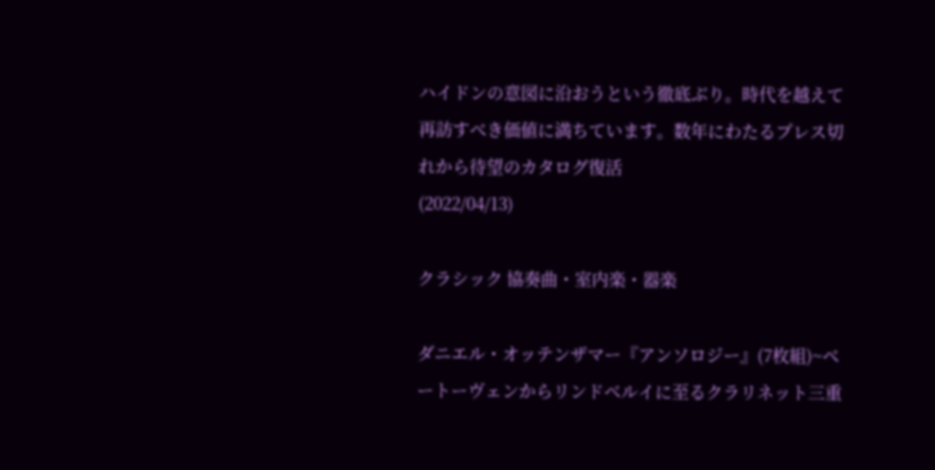ハイドンの意図に沿おうという徹底ぶり。時代を越えて再訪すべき価値に満ちています。数年にわたるプレス切れから待望のカタログ復活
(2022/04/13)

クラシック 協奏曲・室内楽・器楽

ダニエル・オッテンザマー『アンソロジー』(7枚組)~ベートーヴェンからリンドベルイに至るクラリネット三重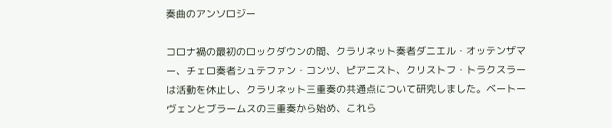奏曲のアンソロジー

コロナ禍の最初のロックダウンの間、クラリネット奏者ダニエル・オッテンザマー、チェロ奏者シュテファン・コンツ、ピアニスト、クリストフ・トラクスラーは活動を休止し、クラリネット三重奏の共通点について研究しました。ベートーヴェンとブラームスの三重奏から始め、これら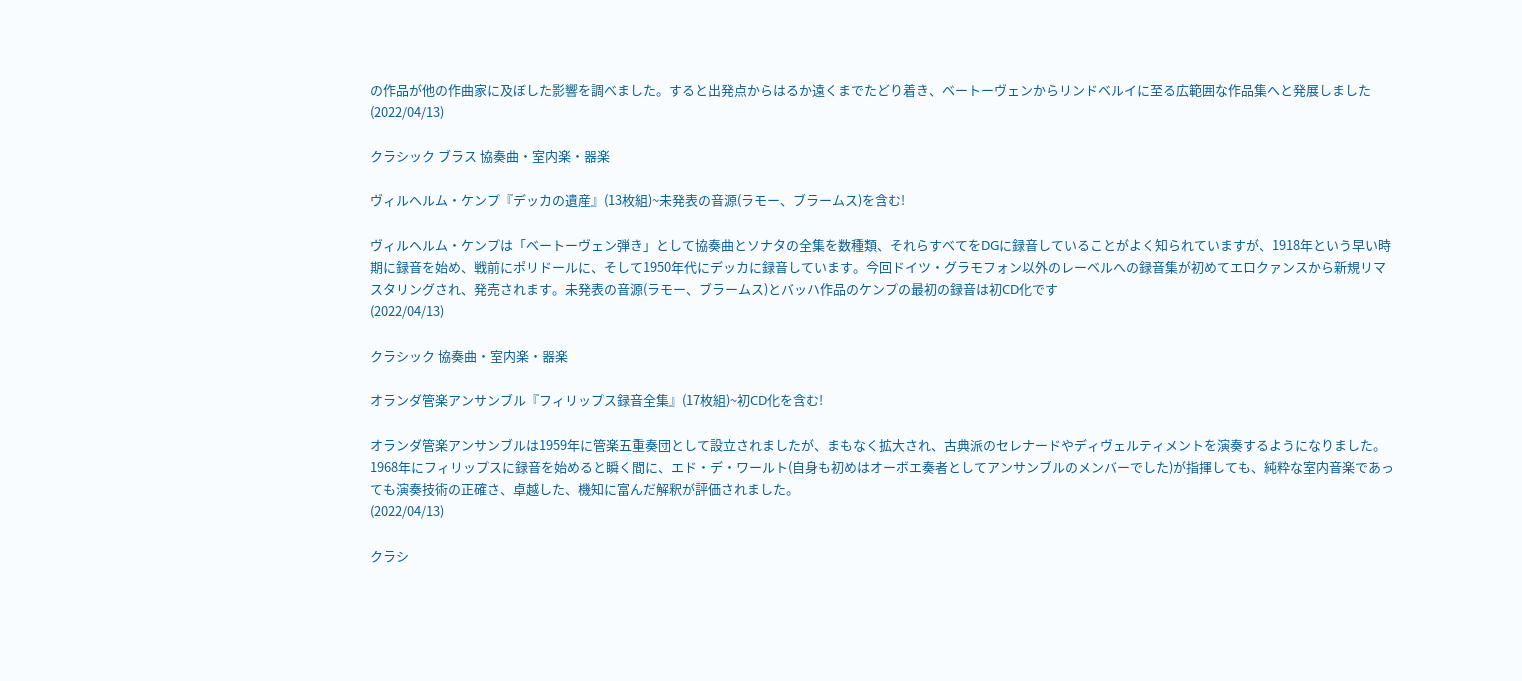の作品が他の作曲家に及ぼした影響を調べました。すると出発点からはるか遠くまでたどり着き、ベートーヴェンからリンドベルイに至る広範囲な作品集へと発展しました
(2022/04/13)

クラシック ブラス 協奏曲・室内楽・器楽

ヴィルヘルム・ケンプ『デッカの遺産』(13枚組)~未発表の音源(ラモー、ブラームス)を含む!

ヴィルヘルム・ケンプは「ベートーヴェン弾き」として協奏曲とソナタの全集を数種類、それらすべてをDGに録音していることがよく知られていますが、1918年という早い時期に録音を始め、戦前にポリドールに、そして1950年代にデッカに録音しています。今回ドイツ・グラモフォン以外のレーベルへの録音集が初めてエロクァンスから新規リマスタリングされ、発売されます。未発表の音源(ラモー、ブラームス)とバッハ作品のケンプの最初の録音は初CD化です
(2022/04/13)

クラシック 協奏曲・室内楽・器楽

オランダ管楽アンサンブル『フィリップス録音全集』(17枚組)~初CD化を含む!

オランダ管楽アンサンブルは1959年に管楽五重奏団として設立されましたが、まもなく拡大され、古典派のセレナードやディヴェルティメントを演奏するようになりました。1968年にフィリップスに録音を始めると瞬く間に、エド・デ・ワールト(自身も初めはオーボエ奏者としてアンサンブルのメンバーでした)が指揮しても、純粋な室内音楽であっても演奏技術の正確さ、卓越した、機知に富んだ解釈が評価されました。
(2022/04/13)

クラシ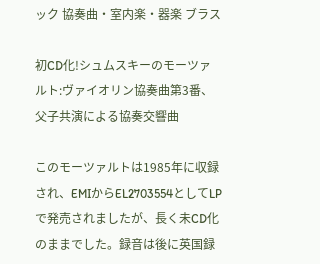ック 協奏曲・室内楽・器楽 ブラス

初CD化!シュムスキーのモーツァルト:ヴァイオリン協奏曲第3番、父子共演による協奏交響曲

このモーツァルトは1985年に収録され、EMIからEL2703554としてLPで発売されましたが、長く未CD化のままでした。録音は後に英国録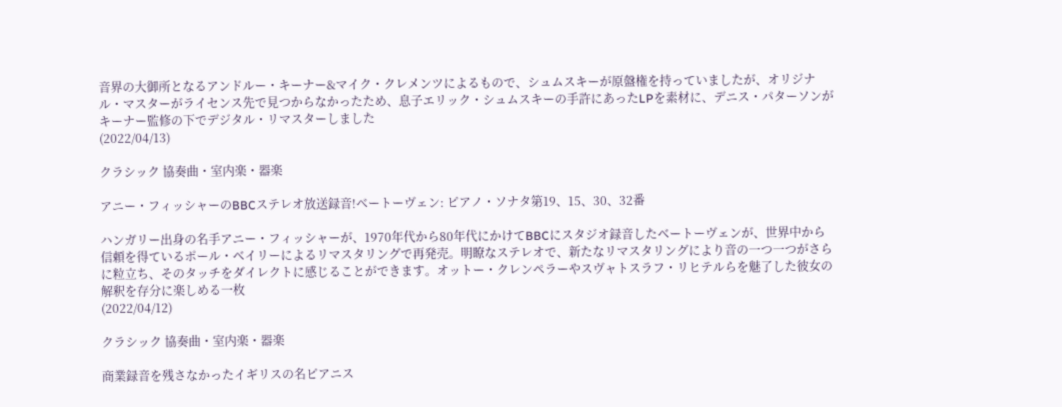音界の大御所となるアンドルー・キーナー&マイク・クレメンツによるもので、シュムスキーが原盤権を持っていましたが、オリジナル・マスターがライセンス先で見つからなかったため、息子エリック・シュムスキーの手許にあったLPを素材に、デニス・パターソンがキーナー監修の下でデジタル・リマスターしました
(2022/04/13)

クラシック 協奏曲・室内楽・器楽

アニー・フィッシャーのBBCステレオ放送録音!ベートーヴェン: ピアノ・ソナタ第19、15、30、32番

ハンガリー出身の名手アニー・フィッシャーが、1970年代から80年代にかけてBBCにスタジオ録音したベートーヴェンが、世界中から信頼を得ているポール・ベイリーによるリマスタリングで再発売。明瞭なステレオで、新たなリマスタリングにより音の一つ一つがさらに粒立ち、そのタッチをダイレクトに感じることができます。オットー・クレンペラーやスヴャトスラフ・リヒテルらを魅了した彼女の解釈を存分に楽しめる一枚
(2022/04/12)

クラシック 協奏曲・室内楽・器楽

商業録音を残さなかったイギリスの名ピアニス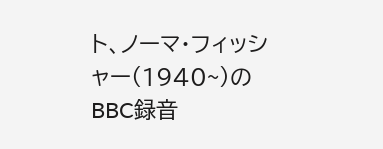ト、ノーマ・フィッシャー(1940~)のBBC録音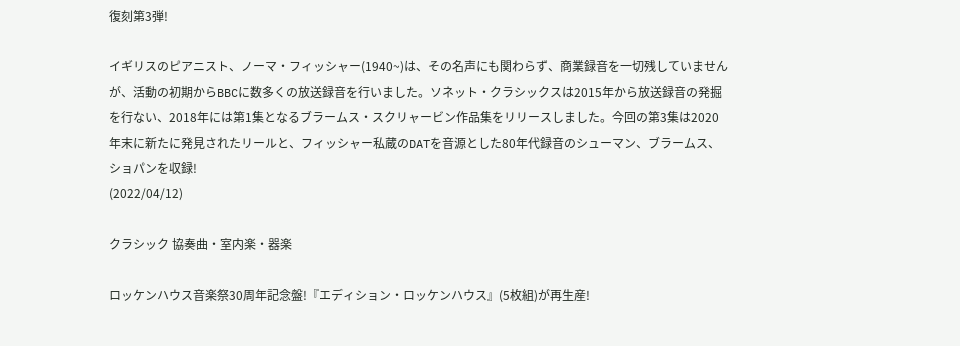復刻第3弾!

イギリスのピアニスト、ノーマ・フィッシャー(1940~)は、その名声にも関わらず、商業録音を一切残していませんが、活動の初期からBBCに数多くの放送録音を行いました。ソネット・クラシックスは2015年から放送録音の発掘を行ない、2018年には第1集となるブラームス・スクリャービン作品集をリリースしました。今回の第3集は2020年末に新たに発見されたリールと、フィッシャー私蔵のDATを音源とした80年代録音のシューマン、ブラームス、ショパンを収録!
(2022/04/12)

クラシック 協奏曲・室内楽・器楽

ロッケンハウス音楽祭30周年記念盤!『エディション・ロッケンハウス』(5枚組)が再生産!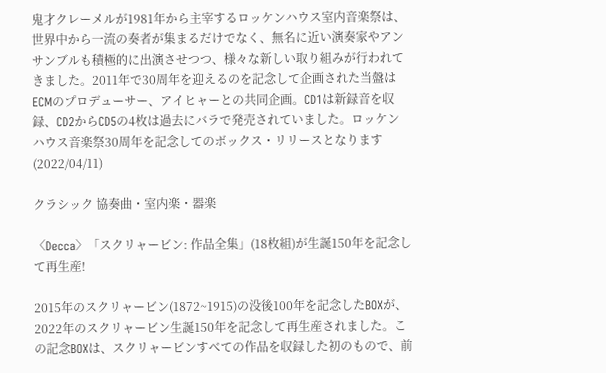鬼才クレーメルが1981年から主宰するロッケンハウス室内音楽祭は、世界中から一流の奏者が集まるだけでなく、無名に近い演奏家やアンサンブルも積極的に出演させつつ、様々な新しい取り組みが行われてきました。2011年で30周年を迎えるのを記念して企画された当盤はECMのプロデューサー、アイヒャーとの共同企画。CD1は新録音を収録、CD2からCD5の4枚は過去にバラで発売されていました。ロッケンハウス音楽祭30周年を記念してのボックス・リリースとなります
(2022/04/11)

クラシック 協奏曲・室内楽・器楽

〈Decca〉「スクリャービン: 作品全集」(18枚組)が生誕150年を記念して再生産!

2015年のスクリャービン(1872~1915)の没後100年を記念したBOXが、2022年のスクリャービン生誕150年を記念して再生産されました。この記念BOXは、スクリャービンすべての作品を収録した初のもので、前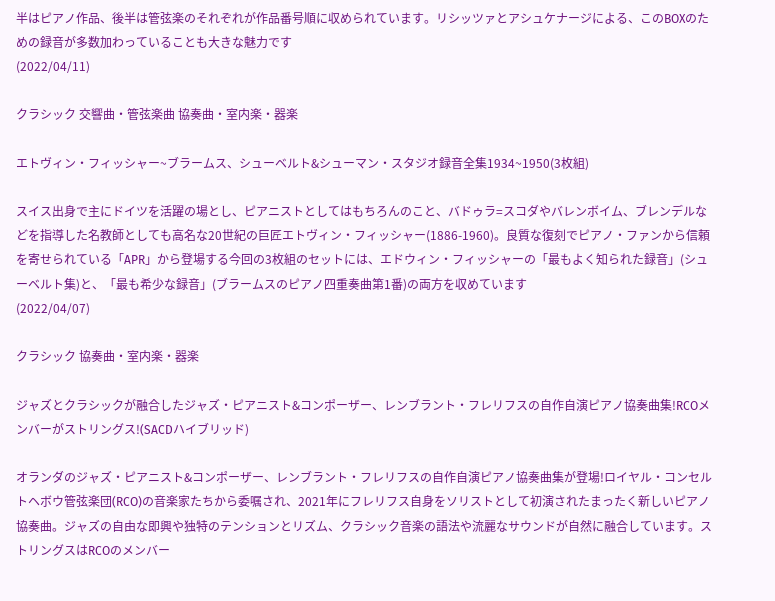半はピアノ作品、後半は管弦楽のそれぞれが作品番号順に収められています。リシッツァとアシュケナージによる、このBOXのための録音が多数加わっていることも大きな魅力です
(2022/04/11)

クラシック 交響曲・管弦楽曲 協奏曲・室内楽・器楽

エトヴィン・フィッシャー~ブラームス、シューベルト&シューマン・スタジオ録音全集1934~1950(3枚組)

スイス出身で主にドイツを活躍の場とし、ピアニストとしてはもちろんのこと、バドゥラ=スコダやバレンボイム、ブレンデルなどを指導した名教師としても高名な20世紀の巨匠エトヴィン・フィッシャー(1886-1960)。良質な復刻でピアノ・ファンから信頼を寄せられている「APR」から登場する今回の3枚組のセットには、エドウィン・フィッシャーの「最もよく知られた録音」(シューベルト集)と、「最も希少な録音」(ブラームスのピアノ四重奏曲第1番)の両方を収めています
(2022/04/07)

クラシック 協奏曲・室内楽・器楽

ジャズとクラシックが融合したジャズ・ピアニスト&コンポーザー、レンブラント・フレリフスの自作自演ピアノ協奏曲集!RCOメンバーがストリングス!(SACDハイブリッド)

オランダのジャズ・ピアニスト&コンポーザー、レンブラント・フレリフスの自作自演ピアノ協奏曲集が登場!ロイヤル・コンセルトヘボウ管弦楽団(RCO)の音楽家たちから委嘱され、2021年にフレリフス自身をソリストとして初演されたまったく新しいピアノ協奏曲。ジャズの自由な即興や独特のテンションとリズム、クラシック音楽の語法や流麗なサウンドが自然に融合しています。ストリングスはRCOのメンバー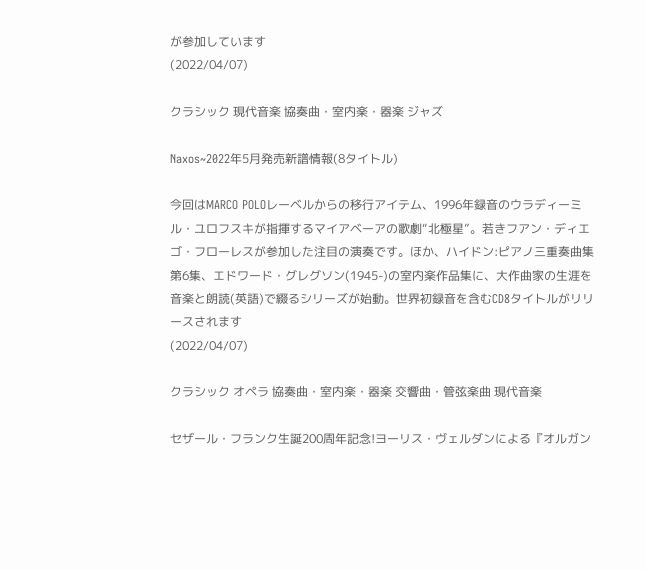が参加しています
(2022/04/07)

クラシック 現代音楽 協奏曲・室内楽・器楽 ジャズ

Naxos~2022年5月発売新譜情報(8タイトル)

今回はMARCO POLOレーベルからの移行アイテム、1996年録音のウラディーミル・ユロフスキが指揮するマイアベーアの歌劇“北極星”。若きフアン・ディエゴ・フローレスが参加した注目の演奏です。ほか、ハイドン:ピアノ三重奏曲集第6集、エドワード・グレグソン(1945-)の室内楽作品集に、大作曲家の生涯を音楽と朗読(英語)で綴るシリーズが始動。世界初録音を含むCD8タイトルがリリースされます
(2022/04/07)

クラシック オペラ 協奏曲・室内楽・器楽 交響曲・管弦楽曲 現代音楽

セザール・フランク生誕200周年記念!ヨーリス・ヴェルダンによる『オルガン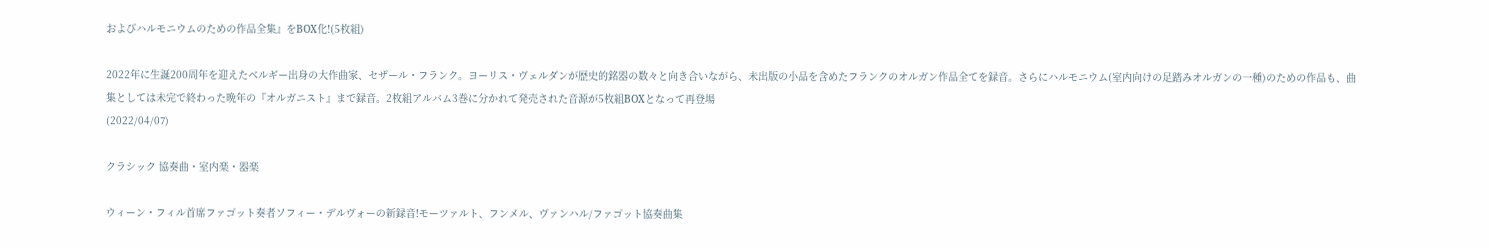およびハルモニウムのための作品全集』をBOX化!(5枚組)

2022年に生誕200周年を迎えたベルギー出身の大作曲家、セザール・フランク。ヨーリス・ヴェルダンが歴史的銘器の数々と向き合いながら、未出版の小品を含めたフランクのオルガン作品全てを録音。さらにハルモニウム(室内向けの足踏みオルガンの一種)のための作品も、曲集としては未完で終わった晩年の『オルガニスト』まで録音。2枚組アルバム3巻に分かれて発売された音源が5枚組BOXとなって再登場
(2022/04/07)

クラシック 協奏曲・室内楽・器楽

ウィーン・フィル首席ファゴット奏者ソフィー・デルヴォーの新録音!モーツァルト、フンメル、ヴァンハル/ファゴット協奏曲集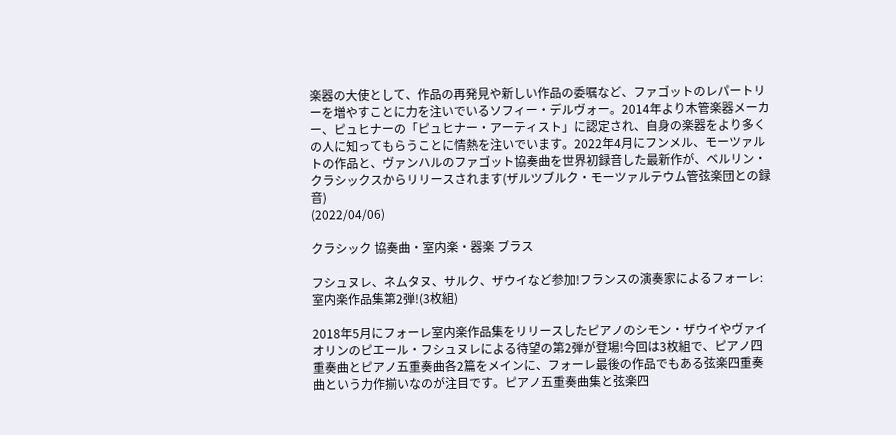楽器の大使として、作品の再発見や新しい作品の委嘱など、ファゴットのレパートリーを増やすことに力を注いでいるソフィー・デルヴォー。2014年より木管楽器メーカー、ピュヒナーの「ピュヒナー・アーティスト」に認定され、自身の楽器をより多くの人に知ってもらうことに情熱を注いでいます。2022年4月にフンメル、モーツァルトの作品と、ヴァンハルのファゴット協奏曲を世界初録音した最新作が、ベルリン・クラシックスからリリースされます(ザルツブルク・モーツァルテウム管弦楽団との録音)
(2022/04/06)

クラシック 協奏曲・室内楽・器楽 ブラス

フシュヌレ、ネムタヌ、サルク、ザウイなど参加!フランスの演奏家によるフォーレ:室内楽作品集第2弾!(3枚組)

2018年5月にフォーレ室内楽作品集をリリースしたピアノのシモン・ザウイやヴァイオリンのピエール・フシュヌレによる待望の第2弾が登場!今回は3枚組で、ピアノ四重奏曲とピアノ五重奏曲各2篇をメインに、フォーレ最後の作品でもある弦楽四重奏曲という力作揃いなのが注目です。ピアノ五重奏曲集と弦楽四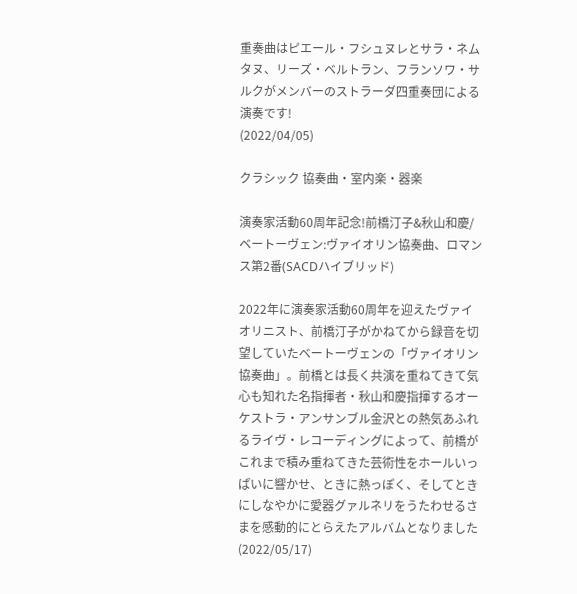重奏曲はピエール・フシュヌレとサラ・ネムタヌ、リーズ・ベルトラン、フランソワ・サルクがメンバーのストラーダ四重奏団による演奏です!
(2022/04/05)

クラシック 協奏曲・室内楽・器楽

演奏家活動60周年記念!前橋汀子&秋山和慶/ベートーヴェン:ヴァイオリン協奏曲、ロマンス第2番(SACDハイブリッド)

2022年に演奏家活動60周年を迎えたヴァイオリニスト、前橋汀子がかねてから録音を切望していたベートーヴェンの「ヴァイオリン協奏曲」。前橋とは長く共演を重ねてきて気心も知れた名指揮者・秋山和慶指揮するオーケストラ・アンサンブル金沢との熱気あふれるライヴ・レコーディングによって、前橋がこれまで積み重ねてきた芸術性をホールいっぱいに響かせ、ときに熱っぽく、そしてときにしなやかに愛器グァルネリをうたわせるさまを感動的にとらえたアルバムとなりました
(2022/05/17)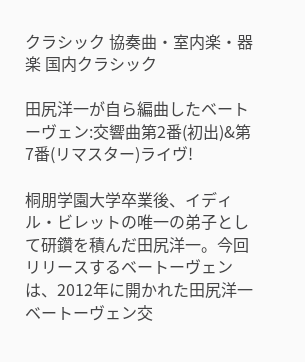クラシック 協奏曲・室内楽・器楽 国内クラシック

田尻洋一が自ら編曲したベートーヴェン:交響曲第2番(初出)&第7番(リマスター)ライヴ!

桐朋学園大学卒業後、イディル・ビレットの唯一の弟子として研鑽を積んだ田尻洋一。今回リリースするベートーヴェンは、2012年に開かれた田尻洋一ベートーヴェン交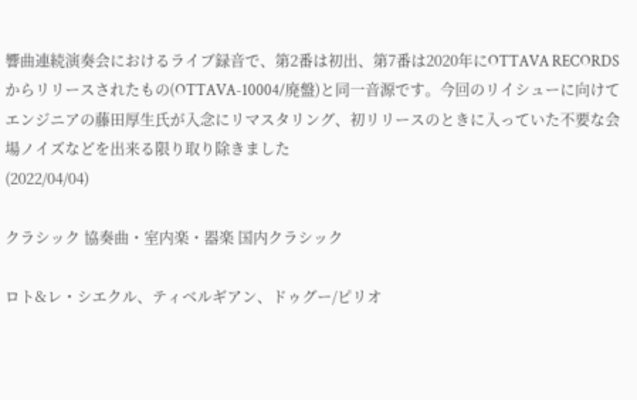響曲連続演奏会におけるライブ録音で、第2番は初出、第7番は2020年にOTTAVA RECORDSからリリースされたもの(OTTAVA-10004/廃盤)と同一音源です。今回のリイシューに向けてエンジニアの藤田厚生氏が入念にリマスタリング、初リリースのときに入っていた不要な会場ノイズなどを出来る限り取り除きました
(2022/04/04)

クラシック 協奏曲・室内楽・器楽 国内クラシック

ロト&レ・シエクル、ティベルギアン、ドゥグー/ピリオ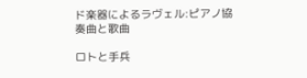ド楽器によるラヴェル:ピアノ協奏曲と歌曲

ロトと手兵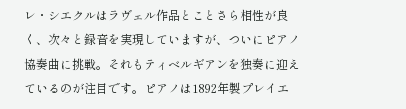レ・シエクルはラヴェル作品とことさら相性が良く、次々と録音を実現していますが、ついにピアノ協奏曲に挑戦。それもティベルギアンを独奏に迎えているのが注目です。ピアノは1892年製プレイエ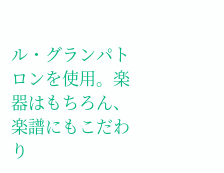ル・グランパトロンを使用。楽器はもちろん、楽譜にもこだわり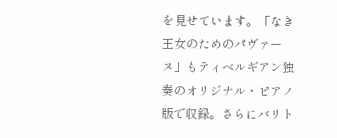を見せています。「なき王女のためのパヴァーヌ」もティベルギアン独奏のオリジナル・ピアノ版で収録。さらにバリト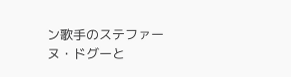ン歌手のステファーヌ・ドグーと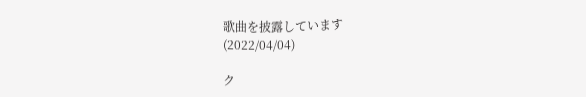歌曲を披露しています
(2022/04/04)

ク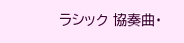ラシック 協奏曲・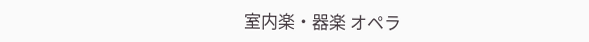室内楽・器楽 オペラ